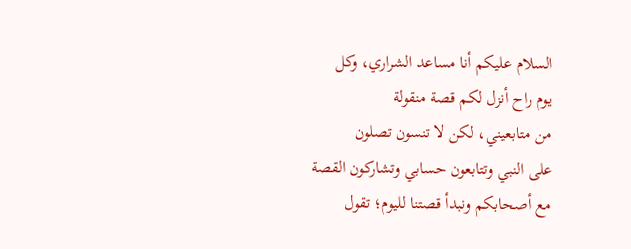السلام عليكم أنا مساعد الشراري، وكل
يوم راح أنزل لكم قصة منقولة
من متابعيني، لكن لا تنسون تصلون
على النبي وتتابعون حسابي وتشاركون القصة
مع أصحابكم ونبدأ قصتنا لليوم؛ تقول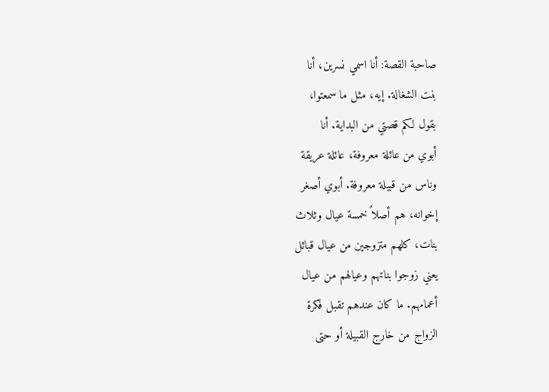صاحبة القصة: أنا اسمي نسرين، أنا
بنت الشغالة. إيه، مثل ما سمعتوا،
بقول لكم قصتي من البداية. أنا
أبوي من عائلة معروفة، عائلة عريقة
وناس من قبيلة معروفة. أبوي أصغر
إخوانه، هم أصلاً خمسة عيال وثلاث
بنات، كلهم متزوجين من عيال قبائل
يعني زوجوا بناتهم وعيالهم من عيال
أعمامهم. ما كان عندهم تقبل فكرة
الزواج من خارج القبيلة أو حتى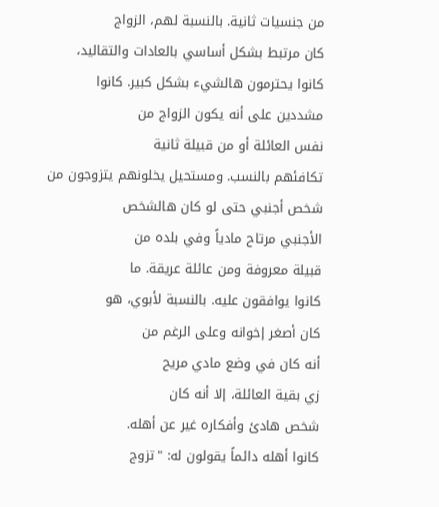من جنسيات ثانية. بالنسبة لهم، الزواج
كان مرتبط بشكل أساسي بالعادات والتقاليد،
كانوا يحترمون هالشيء بشكل كبير. كانوا
مشددين على أنه يكون الزواج من
نفس العائلة أو من قبيلة ثانية
تكافئهم بالنسب. ومستحيل يخلونهم يتزوجون من
شخص أجنبي حتى لو كان هالشخص
الأجنبي مرتاح مادياً وفي بلده من
قبيلة معروفة ومن عائلة عريقة. ما
كانوا يوافقون عليه. بالنسبة لأبوي، هو
كان أصغر إخوانه وعلى الرغم من
أنه كان في وضع مادي مريح
زي بقية العائلة، إلا أنه كان
شخص هادئ وأفكاره غير عن أهله.
كانوا أهله دائماً يقولون له: "تزوج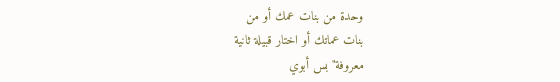وحدة من بنات عمك أو من
بنات عماتك أو اختار قبيلة ثانية
معروفة" بس أبوي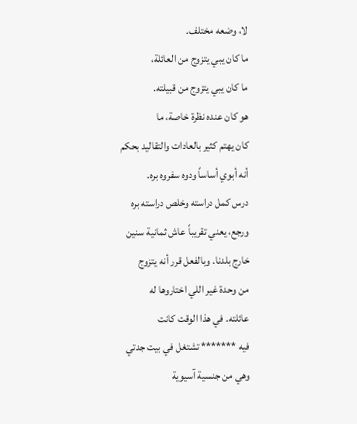لا، وضعه مختلف.
ما كان يبي يتزوج من العائلة،
ما كان يبي يتزوج من قبيلته.
هو كان عنده نظرة خاصة، ما
كان يهتم كثير بالعادات والتقاليد بحكم
أنه أبوي أساساً ودوه سفروه بره.
درس كمل دراسته وخلص دراسته بره
ورجع، يعني تقريباً عاش ثمانية سنين
خارج بلدنا. وبالفعل قرر أنه يتزوج
من وحدة غير اللي اختاروها له
عائلته. في هذا الوقت كانت
فيه ******* تشتغل في بيت جدتي
وهي من جنسية آسيوية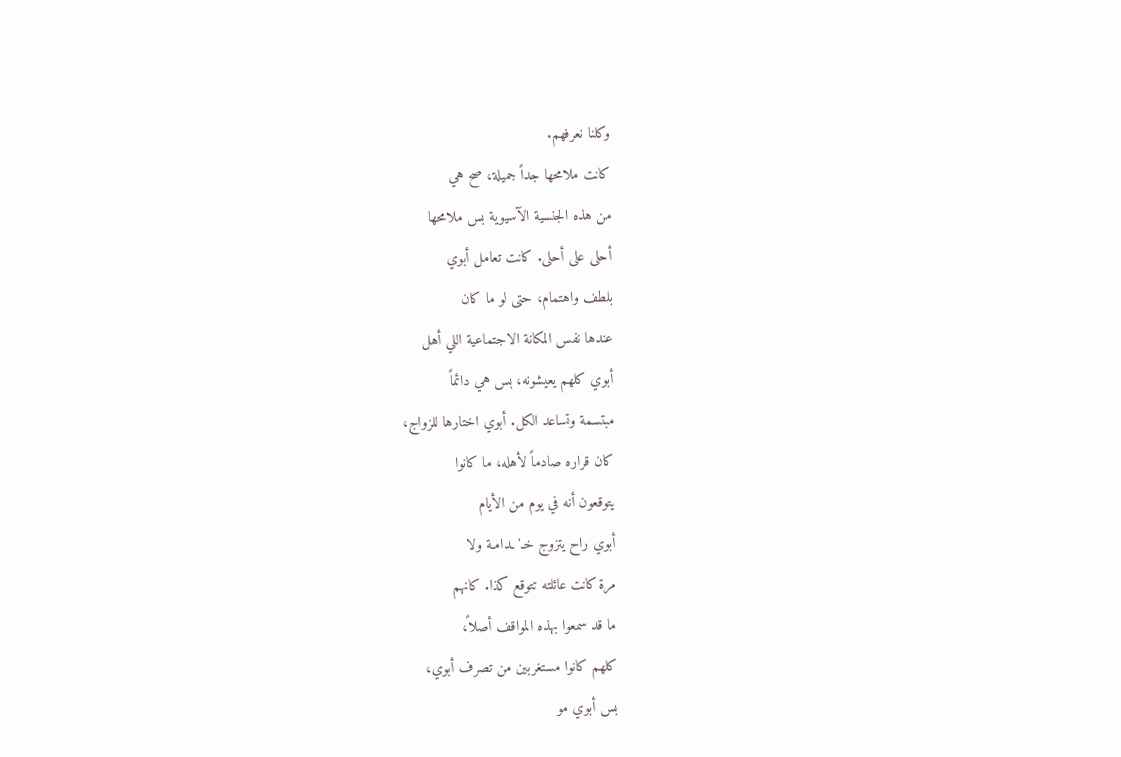وكلنا نعرفهم.
كانت ملامحها جداً جميلة، صح هي
من هذه الجنسية الآسيوية بس ملامحها
أحلى على أحلى. كانت تعامل أبوي
بلطف واهتمام، حتى لو ما كان
عندها نفس المكانة الاجتماعية اللي أهل
أبوي كلهم يعيشونه، بس هي دائماً
مبتسمة وتساعد الكل. أبوي اختارها للزواج،
كان قراره صادماً لأهله، ما كانوا
يتوقعون أنه في يوم من الأيام
أبوي راح يتزوج خـ'ـدامـة ولا
مرة كانت عائلته تتوقع كذا. كانهم
ما قد سمعوا بهذه المواقف أصلاً،
كلهم كانوا مستغربين من تصرف أبوي،
بس أبوي مو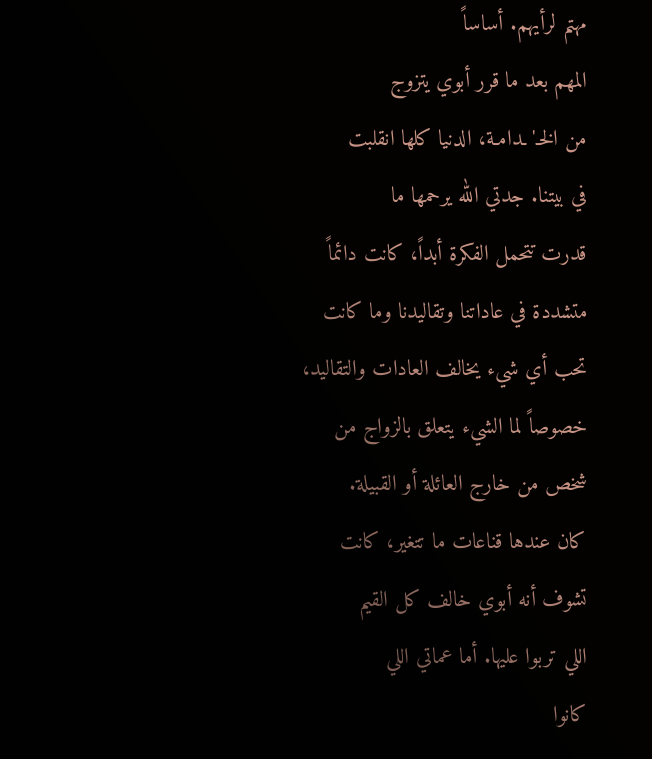مهتم لرأيهم. أساساً
المهم بعد ما قرر أبوي يتزوج
من الخـ'ـدامـة، الدنيا كلها انقلبت
في بيتنا. جدتي الله يرحمها ما
قدرت تتحمل الفكرة أبداً، كانت دائماً
متشددة في عاداتنا وتقاليدنا وما كانت
تحب أي شيء يخالف العادات والتقاليد،
خصوصاً لما الشيء يتعلق بالزواج من
شخص من خارج العائلة أو القبيلة.
كان عندها قناعات ما تتغير، كانت
تشوف أنه أبوي خالف كل القيم
اللي تربوا عليها. أما عماتي اللي
كانوا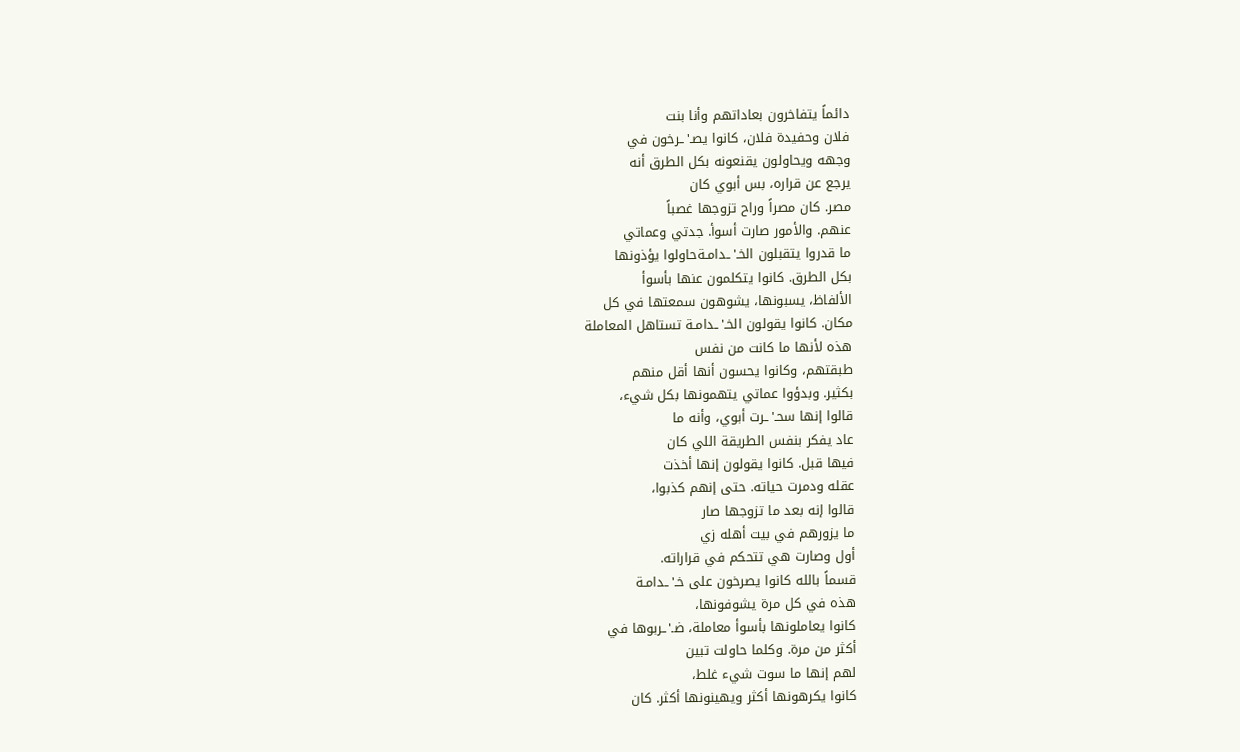دائماً يتفاخرون بعاداتهم وأنا بنت
فلان وحفيدة فلان، كانوا يصـ'ـرخون في
وجهه ويحاولون يقنعونه بكل الطرق أنه
يرجع عن قراره، بس أبوي كان
مصر. كان مصراً وراح تزوجها غصباً
عنهم. والأمور صارت أسوأ. جدتي وعماتي
ما قدروا يتقبلون الخـ'ـدامـةحاولوا يؤذونها
بكل الطرق. كانوا يتكلمون عنها بأسوأ
الألفاظ، يسبونها، يشوهون سمعتها في كل
مكان. كانوا يقولون الخـ'ـدامـة تستاهل المعاملة
هذه لأنها ما كانت من نفس
طبقتهم، وكانوا يحسون أنها أقل منهم
بكثير. وبدؤوا عماتي يتهمونها بكل شيء،
قالوا إنها سحـ'ـرت أبوي، وأنه ما
عاد يفكر بنفس الطريقة اللي كان
فيها قبل. كانوا يقولون إنها أخذت
عقله ودمرت حياته. حتى إنهم كذبوا،
قالوا إنه بعد ما تزوجها صار
ما يزورهم في بيت أهله زي
أول وصارت هي تتحكم في قراراته.
قسماً بالله كانوا يصرخون على خـ'ـدامـة
هذه في كل مرة يشوفونها،
كانوا يعاملونها بأسوأ معاملة، ضـ'ـربوها في
أكثر من مرة. وكلما حاولت تبين
لهم إنها ما سوت شيء غلط،
كانوا يكرهونها أكثر ويهينونها أكثر. كان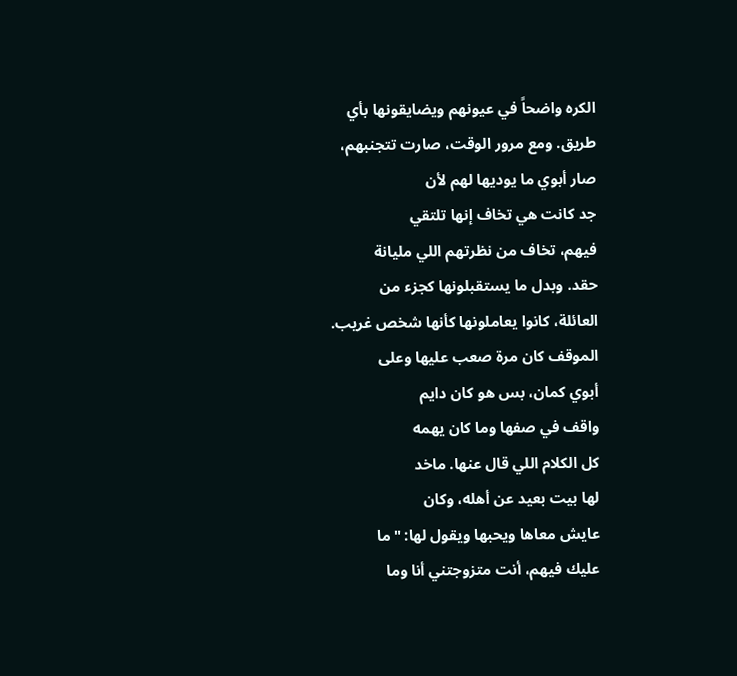الكره واضحاً في عيونهم ويضايقونها بأي
طريق. ومع مرور الوقت، صارت تتجنبهم،
صار أبوي ما يوديها لهم لأن
جد كانت هي تخاف إنها تلتقي
فيهم، تخاف من نظرتهم اللي مليانة
حقد. وبدل ما يستقبلونها كجزء من
العائلة، كانوا يعاملونها كأنها شخص غريب.
الموقف كان مرة صعب عليها وعلى
أبوي كمان، بس هو كان دايم
واقف في صفها وما كان يهمه
كل الكلام اللي قال عنها. ماخد
لها بيت بعيد عن أهله، وكان
عايش معاها ويحبها ويقول لها: "ما
عليك فيهم، أنت متزوجتني أنا وما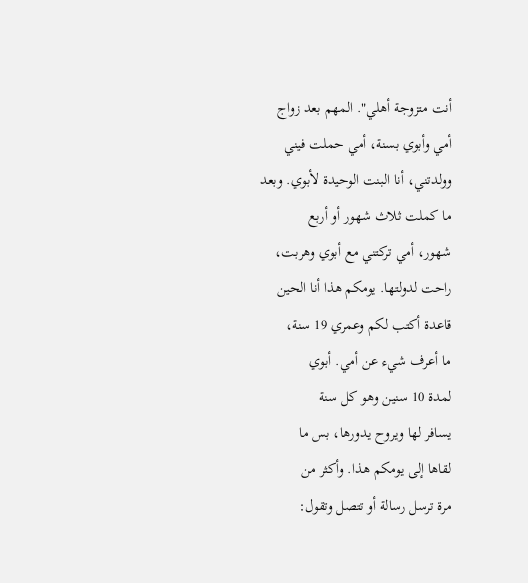أنت متزوجة أهلي". المهم بعد زواج
أمي وأبوي بسنة، أمي حملت فيني
وولدتني، أنا البنت الوحيدة لأبوي. وبعد
ما كملت ثلاث شهور أو أربع
شهور، أمي تركتني مع أبوي وهربت،
راحت لدولتها. يومكم هذا أنا الحين
قاعدة أكتب لكم وعمري 19 سنة،
ما أعرف شيء عن أمي. أبوي
لمدة 10 سنين وهو كل سنة
يسافر لها ويروح يدورها، بس ما
لقاها إلى يومكم هذا. وأكثر من
مرة ترسل رسالة أو تتصل وتقول: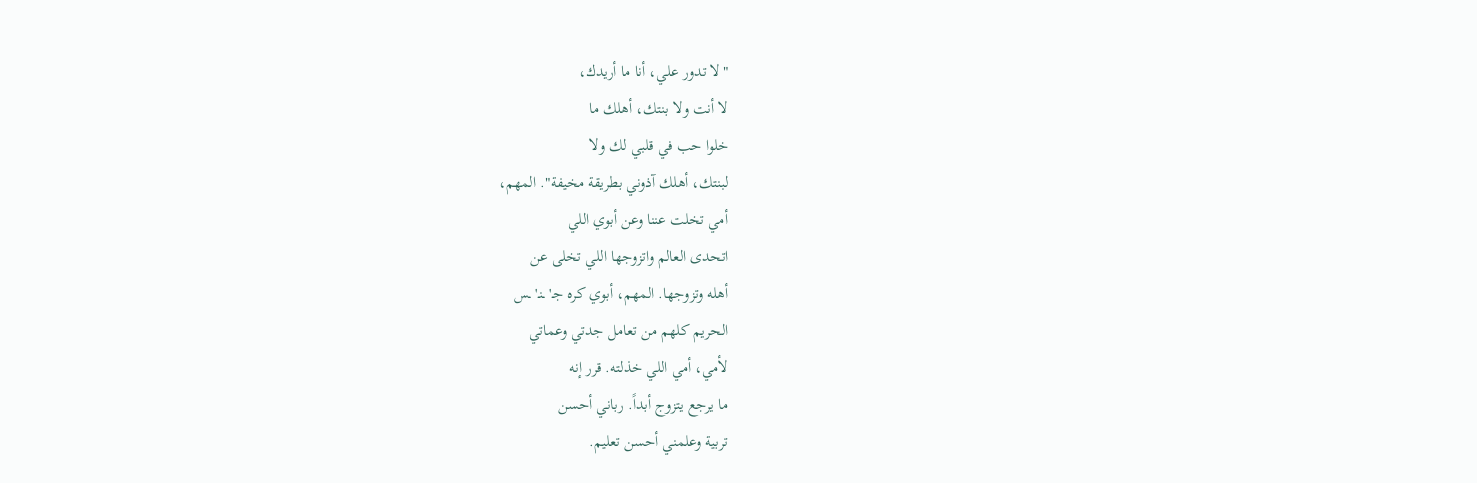"لا تدور علي، أنا ما أريدك،
لا أنت ولا بنتك، أهلك ما
خلوا حب في قلبي لك ولا
لبنتك، أهلك آذوني بطريقة مخيفة". المهم،
أمي تخلت عننا وعن أبوي اللي
اتحدى العالم واتزوجها اللي تخلى عن
أهله وتزوجها. المهم، أبوي كره جـ'ـنـ'ـس
الحريم كلهم من تعامل جدتي وعماتي
لأمي، أمي اللي خذلته. قرر إنه
ما يرجع يتزوج أبداً. رباني أحسن
تربية وعلمني أحسن تعليم.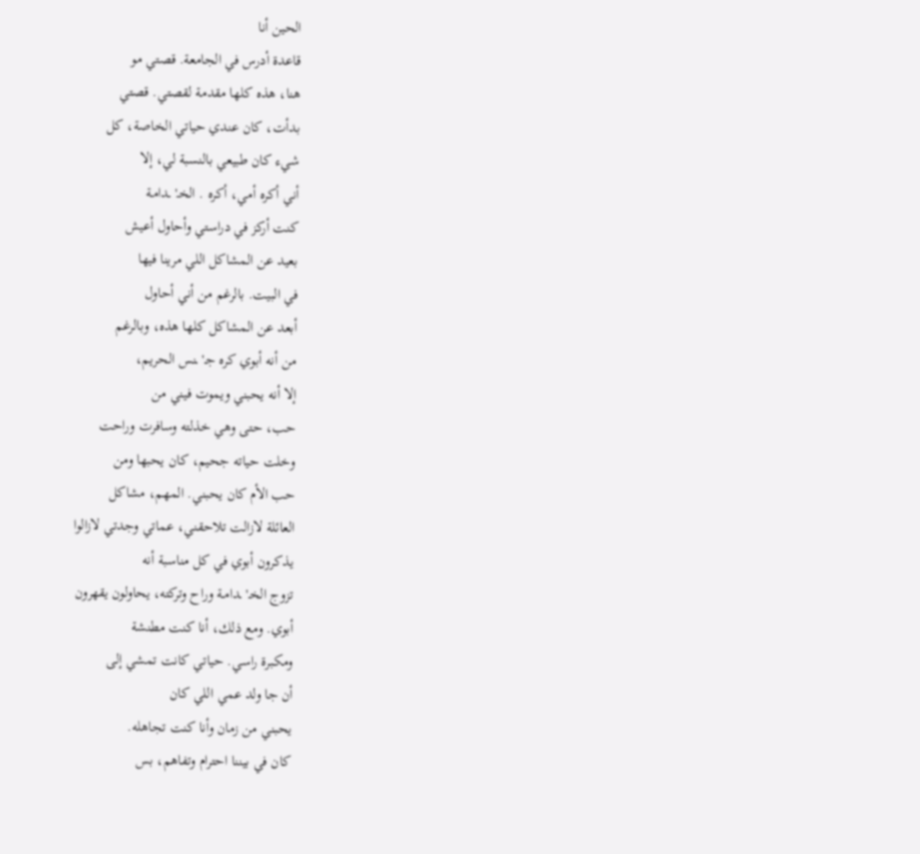الحين أنا
قاعدة أدرس في الجامعة. قصتي مو
هنا، هذه كلها مقدمة لقصتي. قصتي
بدأت، كان عندي حياتي الخاصة، كل
شيء كان طبيعي بالنسبة لي، إلا
أني أكره أمي، أكره . الخـ'ـدامـة
كنت أركز في دراستي وأحاول أعيش
بعيد عن المشاكل اللي مرينا فيها
في البيت. بالرغم من أني أحاول
أبعد عن المشاكل كلها هذه، وبالرغم
من أنه أبوي كره جـ'ـنس الحريم،
إلا أنه يحبني ويموت فيني من
حب، حتى وهي خذلته وسافرت وراحت
وخلت حياته جحيم، كان يحبها ومن
حب الأم كان يحبني. المهم، مشاكل
العائلة لازالت تلاحقني، عماتي وجدتي لازالوا
يذكرون أبوي في كل مناسبة أنه
تزوج الخـ'ـدامـة وراح وتركته، يحاولون يقهرون
أبوي. ومع ذلك، أنا كنت مطنشة
ومكبرة راسي. حياتي كانت تمشي إلى
أن جا ولد عمي اللي كان
يحبني من زمان وأنا كنت تجاهله.
كان في بيننا احترام وتفاهم، بس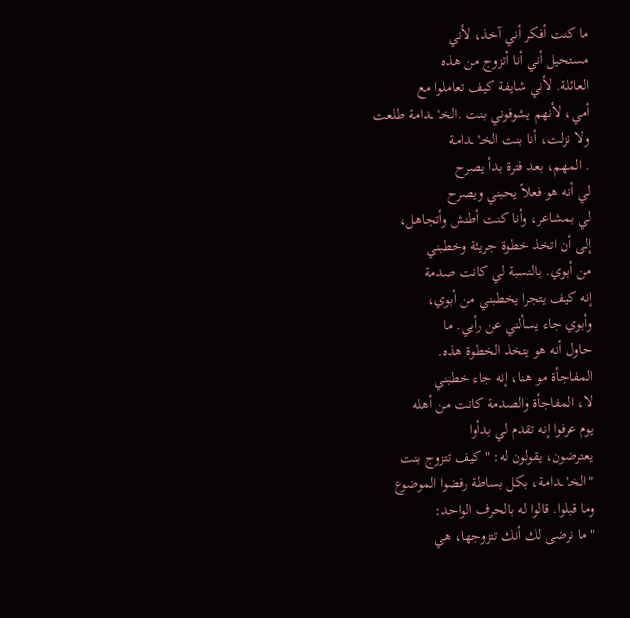ما كنت أفكر أني آخذ، لأني
مستحيل أني أنا أتزوج من هذه
العائلة. لأني شايفة كيف تعاملوا مع
أمي، لأنهم يشوفوني بنت .الخـ'ـدامـة طلعت
ولا نزلت، أنا بنت الخـ'ـدامـة
. المهم، بعد فترة بدأ يصرح
لي أنه هو فعلاً يحبني ويصرح
لي بمشاعر، وأنا كنت أطنش وأتجاهل،
إلى أن اتخذ خطوة جريئة وخطبني
من أبوي. بالنسبة لي كانت صدمة
إنه كيف يتجرا يخطبني من أبوي،
وأبوي جاء يسألني عن رأيي. ما
حاول أنه هو يتخذ الخطوة هذه.
المفاجأة مو هنا، إنه جاء خطبني
لا، المفاجأة والصدمة كانت من أهله
يوم عرفوا إنه تقدم لي بدأوا
يعترضون، يقولون له: "كيف تتزوج بنت
"الخـ'ـدامـة، بكل بساطة رفضوا الموضوع
وما قبلوا. قالوا له بالحرف الواحد:
"ما نرضى لك أنك تتزوجها، هي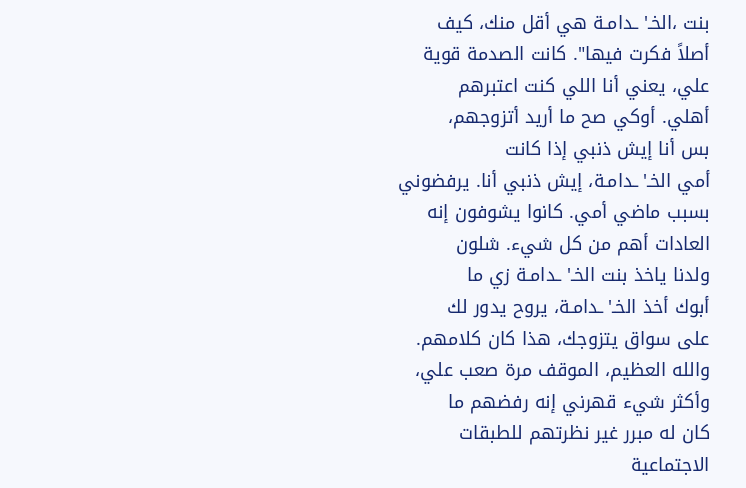بنت ،الخـ'ـدامـة هي أقل منك، كيف
أصلاً فكرت فيها". كانت الصدمة قوية
علي، يعني أنا اللي كنت اعتبرهم
أهلي. أوكي صح ما أريد أتزوجهم،
بس أنا إيش ذنبي إذا كانت
أمي الخـ'ـدامـة، إيش ذنبي أنا. يرفضوني
بسبب ماضي أمي. كانوا يشوفون إنه
العادات أهم من كل شيء. شلون
ولدنا ياخذ بنت الخـ'ـدامـة زي ما
أبوك أخذ الخـ'ـدامـة، يروح يدور لك
على سواق يتزوجك، هذا كان كلامهم.
والله العظيم، الموقف مرة صعب علي،
وأكثر شيء قهرني إنه رفضهم ما
كان له مبرر غير نظرتهم للطبقات
الاجتماعية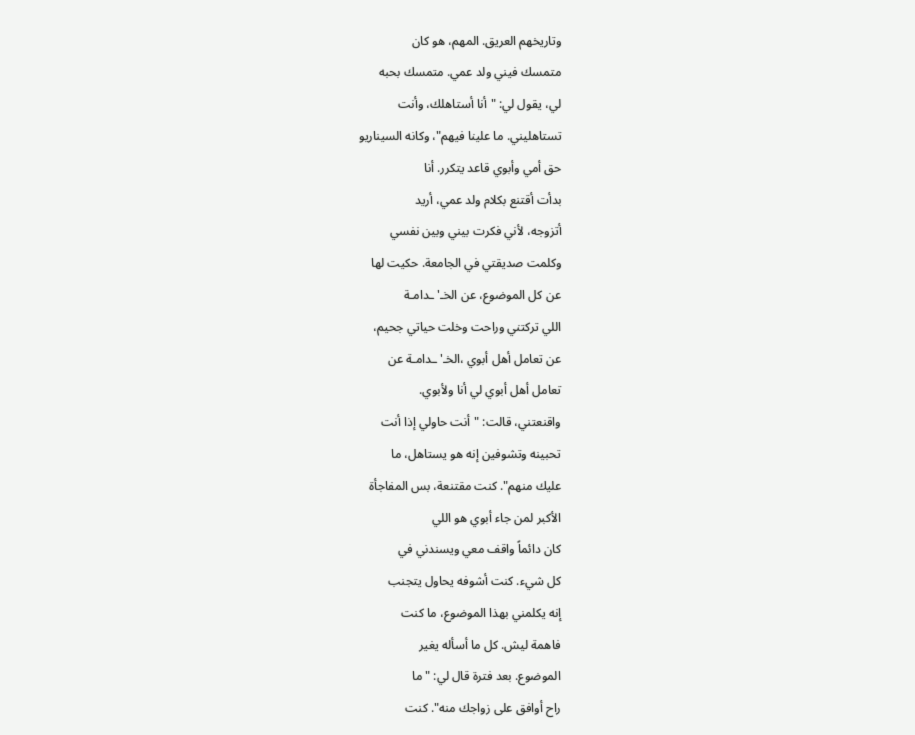وتاريخهم العريق. المهم، هو كان
متمسك فيني ولد عمي. متمسك بحبه
لي، يقول لي: "أنا أستاهلك، وأنت
تستاهليني. ما علينا فيهم"، وكانه السيناريو
حق أمي وأبوي قاعد يتكرر. أنا
بدأت أقتنع بكلام ولد عمي، أريد
أتزوجه، لأني فكرت بيني وبين نفسي
وكلمت صديقتي في الجامعة. حكيت لها
عن كل الموضوع، عن الخـ'ـدامـة
اللي تركتني وراحت وخلت حياتي جحيم،
عن تعامل أهل أبوي ،الخـ'ـدامـة عن
تعامل أهل أبوي لي أنا ولأبوي.
واقنعتني، قالت: "أنت حاولي إذا أنت
تحبينه وتشوفين إنه هو يستاهل، ما
عليك منهم". كنت مقتنعة، بس المفاجأة
الأكبر لمن جاء أبوي هو اللي
كان دائماً واقف معي ويسندني في
كل شيء. كنت أشوفه يحاول يتجنب
إنه يكلمني بهذا الموضوع، ما كنت
فاهمة ليش. كل ما أسأله يغير
الموضوع. بعد فترة قال لي: "ما
راح أوافق على زواجك منه". كنت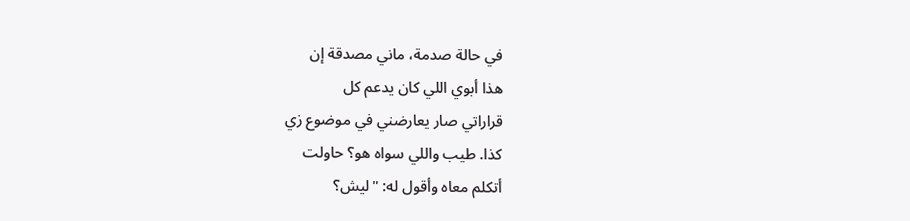في حالة صدمة، ماني مصدقة إن
هذا أبوي اللي كان يدعم كل
قراراتي صار يعارضني في موضوع زي
كذا. طيب واللي سواه هو؟ حاولت
أتكلم معاه وأقول له: "ليش؟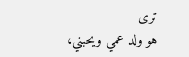ترى
هو ولد عمي ويحبني،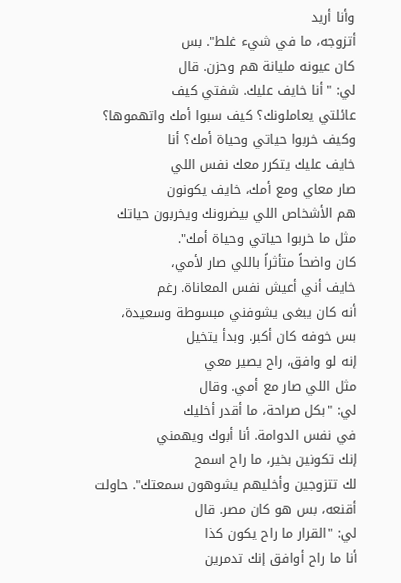وأنا أريد
أتزوجه، ما في شيء غلط". بس
كان عيونه مليانة هم وحزن. قال
لي: "أنا خايف عليك. شفتي كيف
عائلتي يعاملونك؟ كيف سبوا أمك واتهموها؟
وكيف خربوا حياتي وحياة أمك؟ أنا
خايف عليك يتكرر معك نفس اللي
صار معاي ومع أمك، خايف يكونون
هم الأشخاص اللي بيضرونك ويخربون حياتك
مثل ما خربوا حياتي وحياة أمك".
كان واضحاً متأثراً باللي صار لأمي،
خايف أني أعيش نفس المعاناة. رغم
أنه كان يبغى يشوفني مبسوطة وسعيدة،
بس خوفه كان أكبر. وبدأ يتخيل
إنه لو وافق، راح يصير معي
مثل اللي صار مع أمي. وقال
لي: "بكل صراحة، ما أقدر أخليك
في نفس الدوامة. أنا أبوك ويهمني
إنك تكونين بخير، ما راح اسمح
لك تتزوجين وأخليهم يشوهون سمعتك". حاولت
أقنعه، بس هو كان مصر. قال
لي: "القرار ما راح يكون كذا
أنا ما راح أوافق إنك تدمرين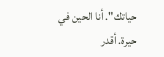حياتك". أنا الحين في حيرة. أقدر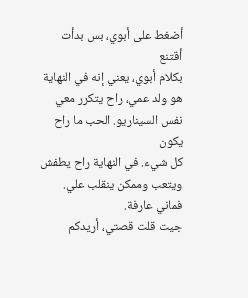أضغط على أبوي، بس بدأت أقتنع
بكلام أبوي، يعني إنه في النهاية
هو ولد عمي، راح يتكرر معي
نفس السيناريو. الحب ما راح يكون
كل شيء. في النهاية راح يطفش
ويتعب وممكن ينقلب علي. فماني عارفة.
جيت قلت قصتي، أريدكم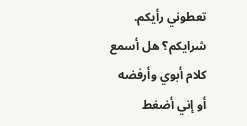تعطوني رأيكم.
شرايكم؟ هل أسمع كلام أبوي وأرفضه
أو إني أضغط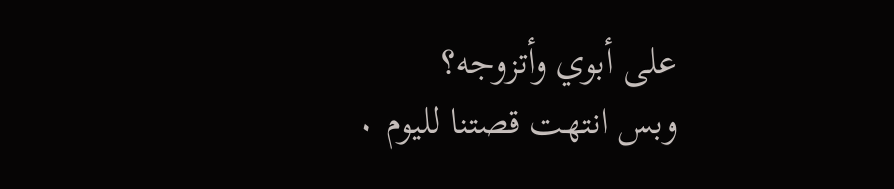على أبوي وأتزوجه؟
وبس انتهت قصتنا لليوم ٠